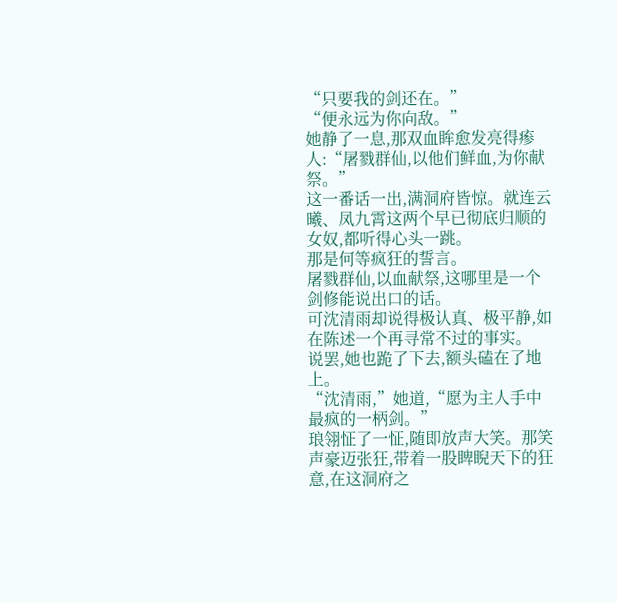“只要我的剑还在。”
“便永远为你向敌。”
她静了一息,那双血眸愈发亮得瘆人:“屠戮群仙,以他们鲜血,为你献祭。”
这一番话一出,满洞府皆惊。就连云曦、凤九霄这两个早已彻底归顺的女奴,都听得心头一跳。
那是何等疯狂的誓言。
屠戮群仙,以血献祭,这哪里是一个剑修能说出口的话。
可沈清雨却说得极认真、极平静,如在陈述一个再寻常不过的事实。
说罢,她也跪了下去,额头磕在了地上。
“沈清雨,”她道,“愿为主人手中最疯的一柄剑。”
琅翎怔了一怔,随即放声大笑。那笑声豪迈张狂,带着一股睥睨天下的狂意,在这洞府之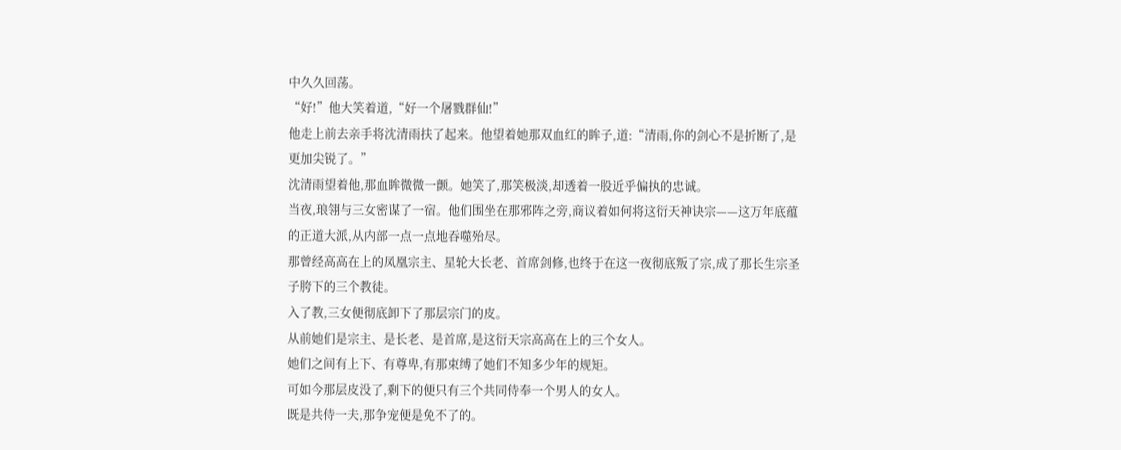中久久回荡。
“好!”他大笑着道,“好一个屠戮群仙!”
他走上前去亲手将沈清雨扶了起来。他望着她那双血红的眸子,道:“清雨,你的剑心不是折断了,是更加尖锐了。”
沈清雨望着他,那血眸微微一颤。她笑了,那笑极淡,却透着一股近乎偏执的忠诚。
当夜,琅翎与三女密谋了一宿。他们围坐在那邪阵之旁,商议着如何将这衍天神诀宗——这万年底蕴的正道大派,从内部一点一点地吞噬殆尽。
那曾经高高在上的凤凰宗主、星轮大长老、首席剑修,也终于在这一夜彻底叛了宗,成了那长生宗圣子胯下的三个教徒。
入了教,三女便彻底卸下了那层宗门的皮。
从前她们是宗主、是长老、是首席,是这衍天宗高高在上的三个女人。
她们之间有上下、有尊卑,有那束缚了她们不知多少年的规矩。
可如今那层皮没了,剩下的便只有三个共同侍奉一个男人的女人。
既是共侍一夫,那争宠便是免不了的。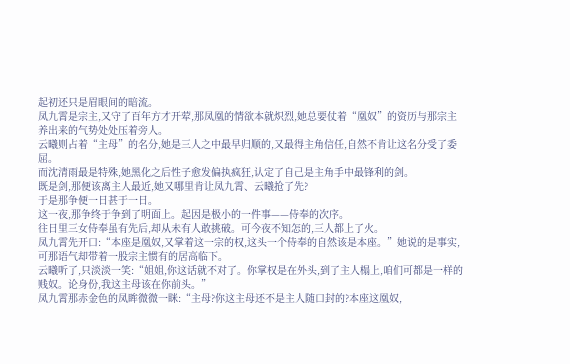起初还只是眉眼间的暗流。
凤九霄是宗主,又守了百年方才开荤,那凤凰的情欲本就炽烈,她总要仗着“凰奴”的资历与那宗主养出来的气势处处压着旁人。
云曦则占着“主母”的名分,她是三人之中最早归顺的,又最得主角信任,自然不肯让这名分受了委屈。
而沈清雨最是特殊,她黑化之后性子愈发偏执疯狂,认定了自己是主角手中最锋利的剑。
既是剑,那便该离主人最近,她又哪里肯让凤九霄、云曦抢了先?
于是那争便一日甚于一日。
这一夜,那争终于争到了明面上。起因是极小的一件事——侍奉的次序。
往日里三女侍奉虽有先后,却从未有人敢挑破。可今夜不知怎的,三人都上了火。
凤九霄先开口:“本座是凰奴,又掌着这一宗的权,这头一个侍奉的自然该是本座。”她说的是事实,可那语气却带着一股宗主惯有的居高临下。
云曦听了,只淡淡一笑:“姐姐,你这话就不对了。你掌权是在外头,到了主人榻上,咱们可都是一样的贱奴。论身份,我这主母该在你前头。”
凤九霄那赤金色的凤眸微微一眯:“主母?你这主母还不是主人随口封的?本座这凰奴,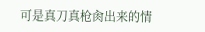可是真刀真枪肏出来的情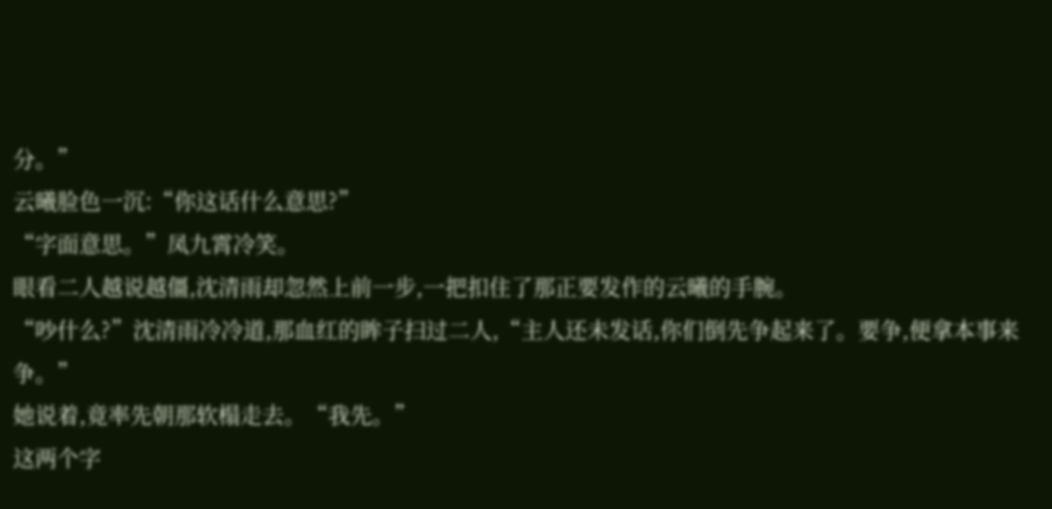分。”
云曦脸色一沉:“你这话什么意思?”
“字面意思。”凤九霄冷笑。
眼看二人越说越僵,沈清雨却忽然上前一步,一把扣住了那正要发作的云曦的手腕。
“吵什么?”沈清雨冷冷道,那血红的眸子扫过二人,“主人还未发话,你们倒先争起来了。要争,便拿本事来争。”
她说着,竟率先朝那软榻走去。“我先。”
这两个字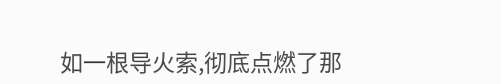如一根导火索,彻底点燃了那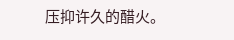压抑许久的醋火。